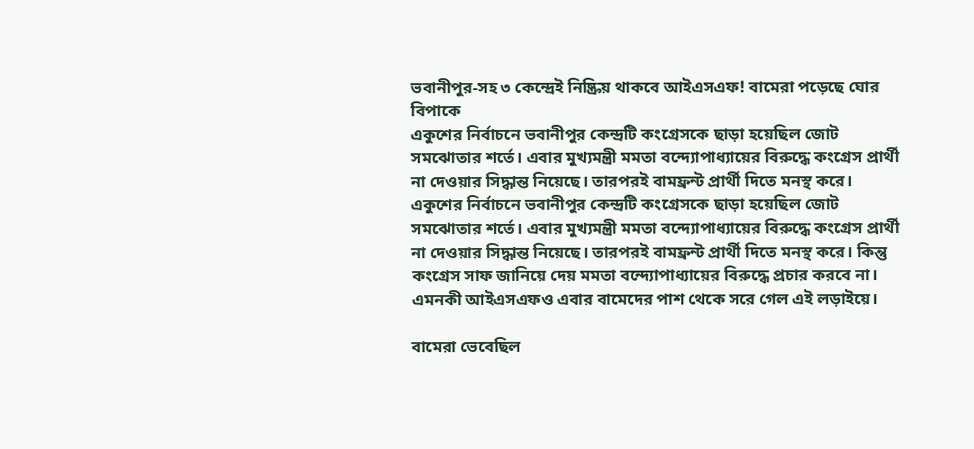ভবানীপুর-সহ ৩ কেন্দ্রেই নিষ্ক্রিয় থাকবে আইএসএফ! বামেরা পড়েছে ঘোর বিপাকে
একুশের নির্বাচনে ভবানীপুর কেন্দ্রটি কংগ্রেসকে ছাড়া হয়েছিল জোট সমঝোতার শর্তে। এবার মুখ্যমন্ত্রী মমতা বন্দ্যোপাধ্যায়ের বিরুদ্ধে কংগ্রেস প্রার্থী না দেওয়ার সিদ্ধান্ত নিয়েছে। তারপরই বামফ্রন্ট প্রার্থী দিতে মনস্থ করে।
একুশের নির্বাচনে ভবানীপুর কেন্দ্রটি কংগ্রেসকে ছাড়া হয়েছিল জোট সমঝোতার শর্তে। এবার মুখ্যমন্ত্রী মমতা বন্দ্যোপাধ্যায়ের বিরুদ্ধে কংগ্রেস প্রার্থী না দেওয়ার সিদ্ধান্ত নিয়েছে। তারপরই বামফ্রন্ট প্রার্থী দিতে মনস্থ করে। কিন্তু কংগ্রেস সাফ জানিয়ে দেয় মমতা বন্দ্যোপাধ্যায়ের বিরুদ্ধে প্রচার করবে না। এমনকী আইএসএফও এবার বামেদের পাশ থেকে সরে গেল এই লড়াইয়ে।

বামেরা ভেবেছিল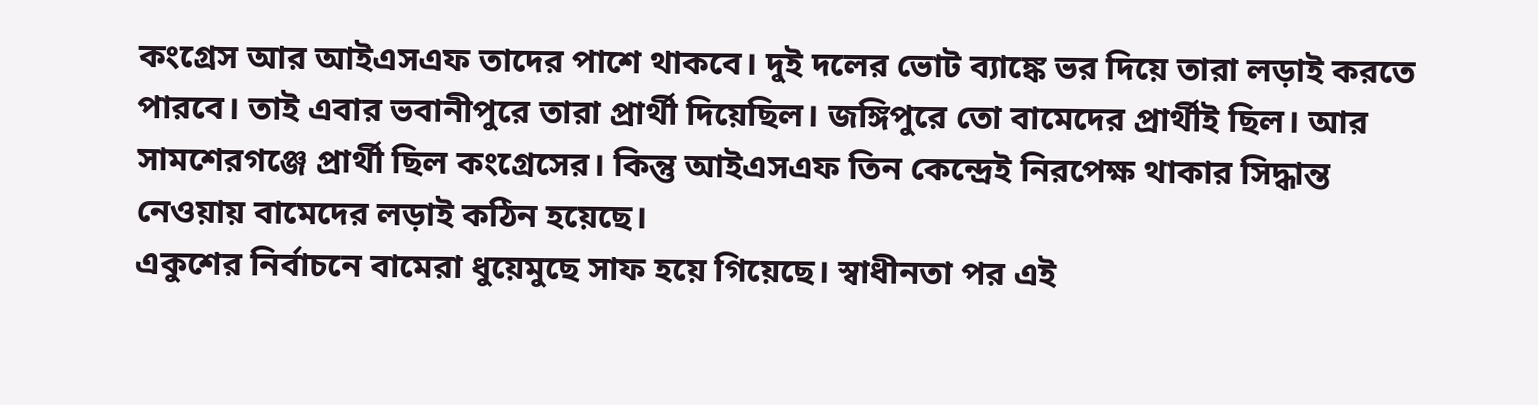কংগ্রেস আর আইএসএফ তাদের পাশে থাকবে। দুই দলের ভোট ব্যাঙ্কে ভর দিয়ে তারা লড়াই করতে পারবে। তাই এবার ভবানীপুরে তারা প্রার্থী দিয়েছিল। জঙ্গিপুরে তো বামেদের প্রার্থীই ছিল। আর সামশেরগঞ্জে প্রার্থী ছিল কংগ্রেসের। কিন্তু আইএসএফ তিন কেন্দ্রেই নিরপেক্ষ থাকার সিদ্ধান্ত নেওয়ায় বামেদের লড়াই কঠিন হয়েছে।
একুশের নির্বাচনে বামেরা ধুয়েমুছে সাফ হয়ে গিয়েছে। স্বাধীনতা পর এই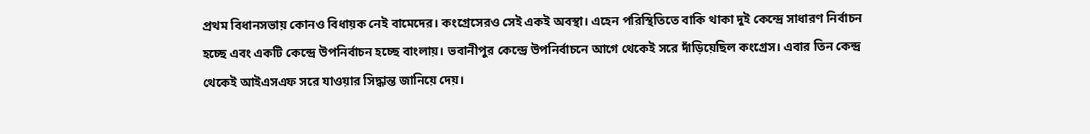প্রথম বিধানসভায় কোনও বিধায়ক নেই বামেদের। কংগ্রেসেরও সেই একই অবস্থা। এহেন পরিস্থিতিতে বাকি থাকা দুই কেন্দ্রে সাধারণ নির্বাচন হচ্ছে এবং একটি কেন্দ্রে উপনির্বাচন হচ্ছে বাংলায়। ভবানীপুর কেন্দ্রে উপনির্বাচনে আগে থেকেই সরে দাঁড়িয়েছিল কংগ্রেস। এবার তিন কেন্দ্র থেকেই আইএসএফ সরে যাওয়ার সিদ্ধান্ত জানিয়ে দেয়।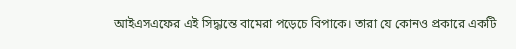আইএসএফের এই সিদ্ধান্তে বামেরা পড়েচে বিপাকে। তারা যে কোনও প্রকারে একটি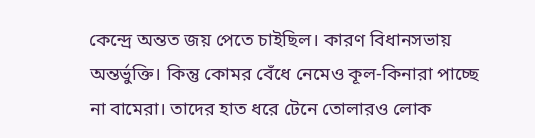কেন্দ্রে অন্তত জয় পেতে চাইছিল। কারণ বিধানসভায় অন্তর্ভুক্তি। কিন্তু কোমর বেঁধে নেমেও কূল-কিনারা পাচ্ছে না বামেরা। তাদের হাত ধরে টেনে তোলারও লোক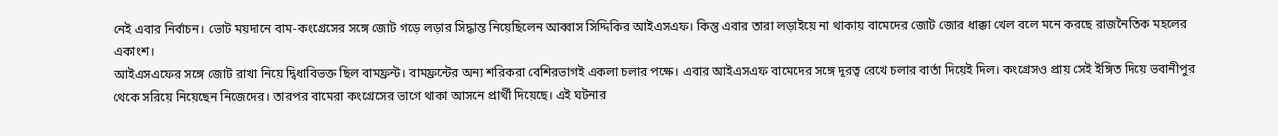নেই এবার নির্বাচন। ভোট ময়দানে বাম-কংগ্রেসের সঙ্গে জোট গড়ে লড়ার সিদ্ধান্ত নিয়েছিলেন আব্বাস সিদ্দিকির আইএসএফ। কিন্তু এবার তারা লড়াইয়ে না থাকায় বামেদের জোট জোর ধাক্কা খেল বলে মনে করছে রাজনৈতিক মহলের একাংশ।
আইএসএফের সঙ্গে জোট রাখা নিয়ে দ্বিধাবিভক্ত ছিল বামফ্রন্ট। বামফ্রন্টের অন্য শরিকরা বেশিরভাগই একলা চলার পক্ষে। এবার আইএসএফ বামেদের সঙ্গে দূরত্ব রেখে চলার বার্তা দিয়েই দিল। কংগ্রেসও প্রায় সেই ইঙ্গিত দিয়ে ভবানীপুর থেকে সরিয়ে নিয়েছেন নিজেদের। তারপর বামেরা কংগ্রেসের ভাগে থাকা আসনে প্রার্থী দিয়েছে। এই ঘটনার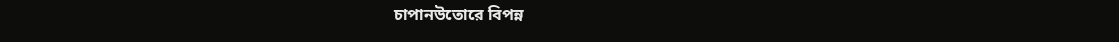চাপানউতোরে বিপন্ন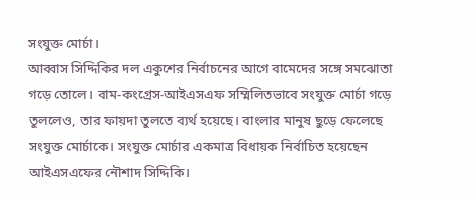সংযুক্ত মোর্চা।
আব্বাস সিদ্দিকির দল একুশের নির্বাচনের আগে বামেদের সঙ্গে সমঝোতা গড়ে তোলে। বাম-কংগ্রেস-আইএসএফ সম্মিলিতভাবে সংযুক্ত মোর্চা গড়ে তুললেও, তার ফায়দা তুলতে ব্যর্থ হয়েছে। বাংলার মানুষ ছুড়ে ফেলেছে সংযুক্ত মোর্চাকে। সংযুক্ত মোর্চার একমাত্র বিধায়ক নির্বাচিত হয়েছেন আইএসএফের নৌশাদ সিদ্দিকি।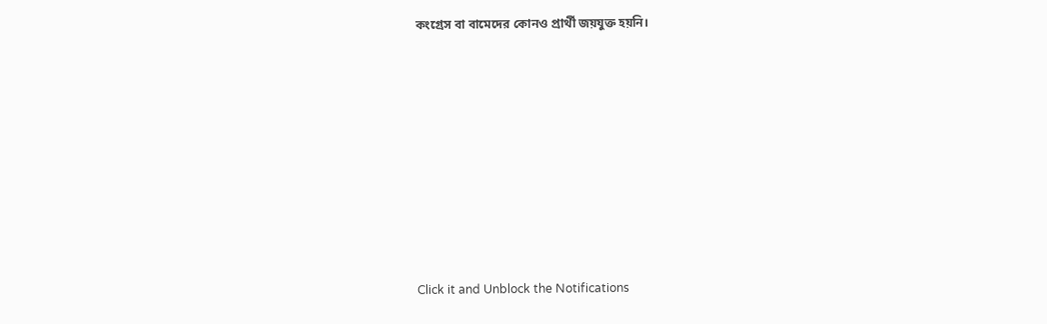কংগ্রেস বা বামেদের কোনও প্রার্থী জয়যুক্ত হয়নি।












Click it and Unblock the Notifications